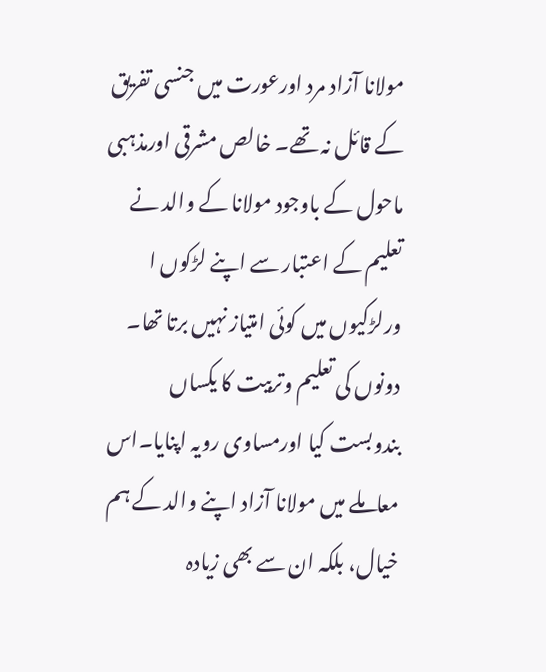مولانا آزاد مرد اورعورت میں جنسی تفریق کے قائل نہ تھے۔ خالص مشرقی اورمذہبی ماحول کے باوجود مولانا کے والد نے تعلیم کے اعتبار سے اپنے لڑکوں ا ورلڑکیوں میں کوئی امتیاز نہیں برتا تھا۔ دونوں کی تعلیم وتربیت کا یکساں بندوبست کیا اورمساوی رویہ اپنایا۔اس معاملے میں مولانا آزاد اپنے والد کے ہم خیال، بلکہ ان سے بھی زیادہ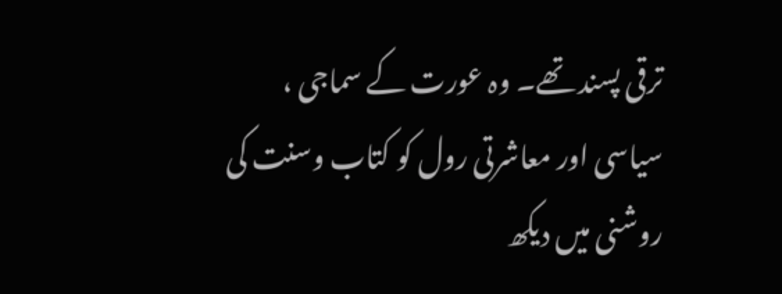ترقی پسند تھے۔ وہ عورت کے سماجی ، سیاسی اور معاشرتی رول کو کتاب وسنت کی روشنی میں دیکھ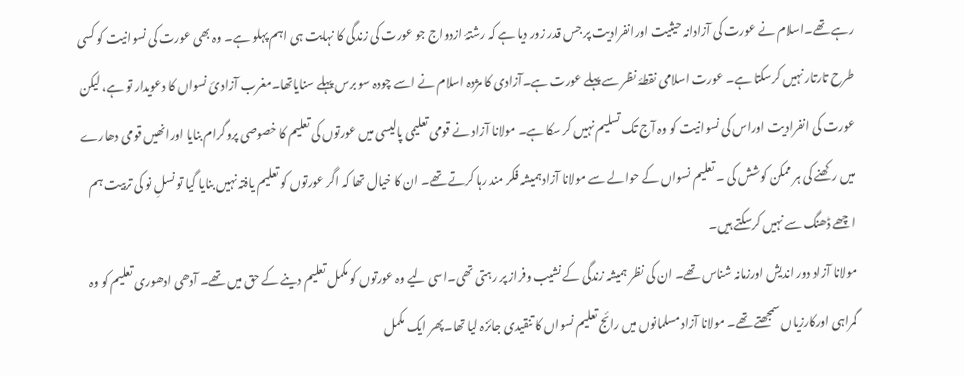رہے تھے۔اسلام نے عورت کی آزادانہ حیثیت اورانفرادیت پر جس قدر زور دیا ہے کہ رشتۂ ازدواج جو عورت کی زندگی کا نہایت ہی اہم پہلو ہے۔ وہ بھی عورت کی نسوانیت کو کسی طرح تارتار نہیں کرسکتا ہے۔ عورت اسلامی نقطۂ نظر سے پہلے عورت ہے۔آزادی کا مژدہ اسلام نے اسے چودہ سو برس پہلے سنایاتھا۔مغرب آزادیٔ نسواں کا دعویدار تو ہے، لیکن عورت کی انفرادیت اوراس کی نسوانیت کو وہ آج تک تسلیم نہیں کر سکا ہے۔ مولانا آزاد نے قومی تعلیمی پالیسی میں عورتوں کی تعلیم کا خصوصی پروگرام بنایا اورانھیں قومی دھارے میں رکھنے کی ہر ممکن کوشش کی ۔ تعلیم نسواں کے حوالے سے مولانا آزادہمیشہ فکر مند رہا کرتے تھے۔ ان کا خیال تھا کہ اگر عورتوں کو تعلیم یافتہ نہیں بنایا گیا تو نسلِ نو کی تربیت ہم اچھے ڈھنگ سے نہیں کرسکتے ہیں۔
مولانا آزاد دور اندیش اورزمانہ شناس تھے۔ ان کی نظر ہمیشہ زندگی کے نشیب وفراز پر رہتی تھی۔اسی لیے وہ عورتوں کو مکمل تعلیم دینے کے حق میں تھے۔ آدھی ادھوری تعلیم کو وہ گمراہی اورکارزیاں سمجھتے تھے۔ مولانا آزادمسلمانوں میں رائج تعلیم نسواں کا تنقیدی جائزہ لیا تھا۔پھر ایک مکمل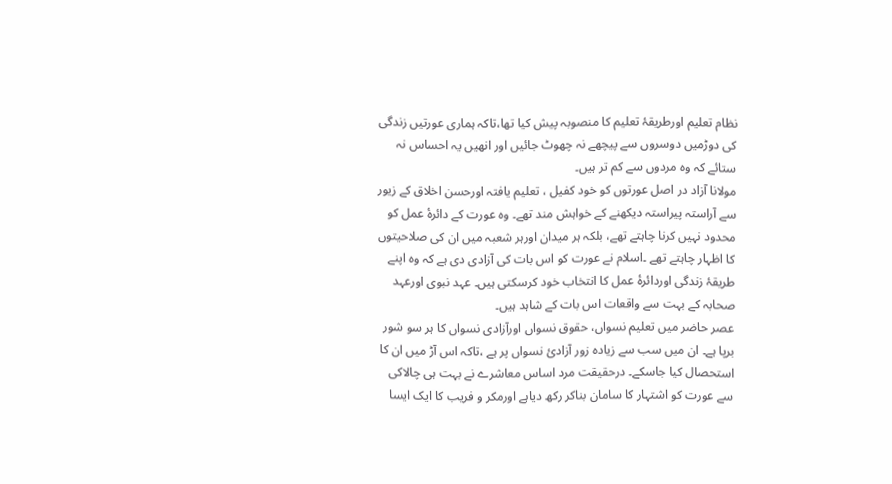نظام تعلیم اورطریقۂ تعلیم کا منصوبہ پیش کیا تھا،تاکہ ہماری عورتیں زندگی کی دوڑمیں دوسروں سے پیچھے نہ چھوٹ جائیں اور انھیں یہ احساس نہ ستائے کہ وہ مردوں سے کم تر ہیں۔
مولانا آزاد در اصل عورتوں کو خود کفیل ، تعلیم یافتہ اورحسن اخلاق کے زیور سے آراستہ پیراستہ دیکھنے کے خواہش مند تھے۔ وہ عورت کے دائرۂ عمل کو محدود نہیں کرنا چاہتے تھے، بلکہ ہر میدان اورہر شعبہ میں ان کی صلاحیتوں کا اظہار چاہتے تھے ۔اسلام نے عورت کو اس بات کی آزادی دی ہے کہ وہ اپنے طریقۂ زندگی اوردائرۂ عمل کا انتخاب خود کرسکتی ہیں۔ عہد نبوی اورعہد صحابہ کے بہت سے واقعات اس بات کے شاہد ہیں۔
عصر حاضر میں تعلیم نسواں، حقوق نسواں اورآزادی نسواں کا ہر سو شور برپا ہے۔ ان میں سب سے زیادہ زور آزادیٔ نسواں پر ہے ،تاکہ اس آڑ میں ان کا استحصال کیا جاسکے۔ درحقیقت مرد اساس معاشرے نے بہت ہی چالاکی سے عورت کو اشتہار کا سامان بناکر رکھ دیاہے اورمکر و فریب کا ایک ایسا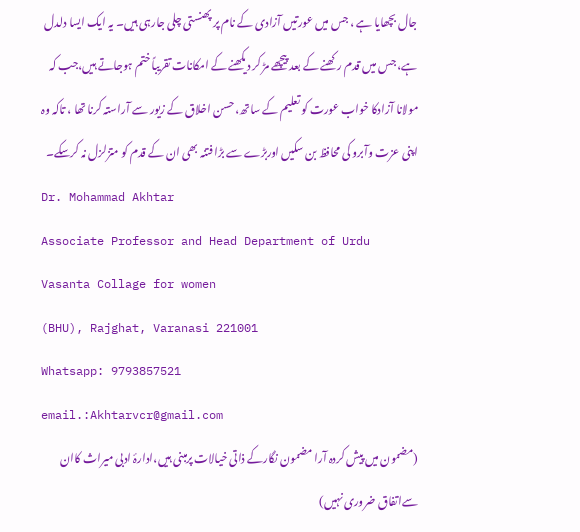جال بچھایا ہے ، جس میں عورتیں آزادی کے نام پر پھنستی چلی جارہی ہیں۔ یہ ایک ایسا دلدل ہے، جس میں قدم رکھنے کے بعد پیچھے مڑ کر دیکھنے کے امکانات تقریباً ختم ہوجاتے ہیں،جب کہ مولانا آزادکا خواب عورت کو تعلیم کے ساتھ، حسن اخلاق کے زیور سے آراستہ کرنا تھا ، تاکہ وہ اپنی عزت وآبرو کی محافظ بن سکیں اوربڑے سے بڑا فتنہ بھی ان کے قدم کو متزلزل نہ کرسکے۔
Dr. Mohammad Akhtar
Associate Professor and Head Department of Urdu
Vasanta Collage for women
(BHU), Rajghat, Varanasi 221001
Whatsapp: 9793857521
email.:Akhtarvcr@gmail.com
(مضمون میں پیش کردہ آرا مضمون نگارکے ذاتی خیالات پرمبنی ہیں،ادارۂ ادبی میراث کاان سےاتفاق ضروری نہیں)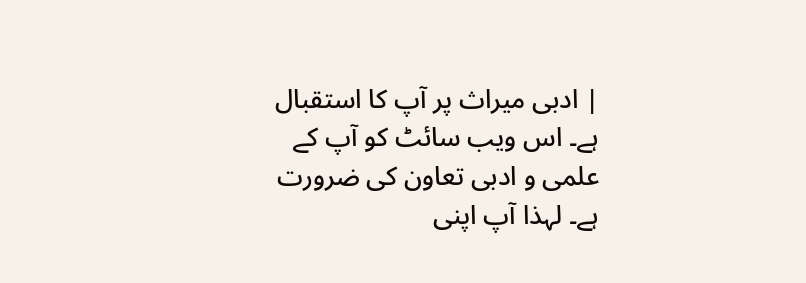| ادبی میراث پر آپ کا استقبال ہے۔ اس ویب سائٹ کو آپ کے علمی و ادبی تعاون کی ضرورت ہے۔ لہذا آپ اپنی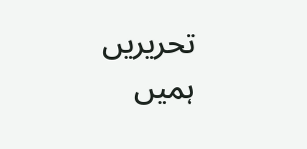تحریریں ہمیں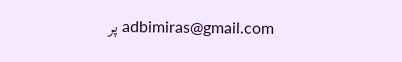adbimiras@gmail.com پر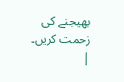بھیجنے کی زحمت کریں۔ |